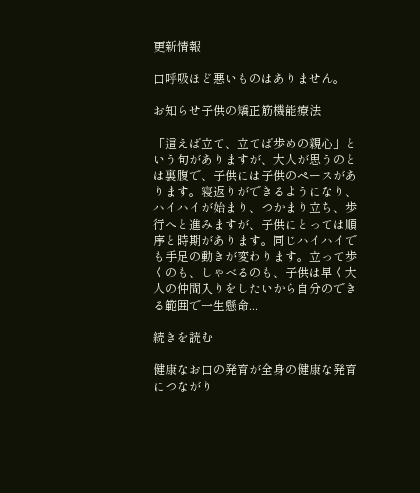更新情報

口呼吸ほど悪いものはありません。

お知らせ子供の矯正筋機能療法

「這えば立て、立てば歩めの親心」という句がありますが、大人が思うのとは裏腹で、子供には子供のペースがあります。寝返りができるようになり、ハイハイが始まり、つかまり立ち、歩行へと進みますが、子供にとっては順序と時期があります。同じハイハイでも手足の動きが変わります。立って歩くのも、しゃべるのも、子供は早く大人の仲間入りをしたいから自分のできる範囲で一生懸命...

続きを読む

健康なお口の発育が全身の健康な発育につながり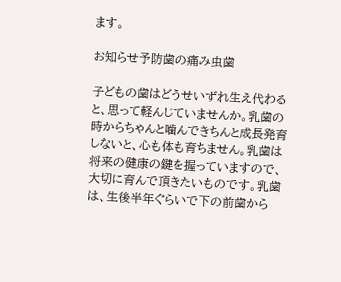ます。

お知らせ予防歯の痛み虫歯

子どもの歯はどうせいずれ生え代わると、思って軽んじていませんか。乳歯の時からちゃんと噛んできちんと成長発育しないと、心も体も育ちません。乳歯は将来の健康の鍵を握っていますので、大切に育んで頂きたいものです。乳歯は、生後半年ぐらいで下の前歯から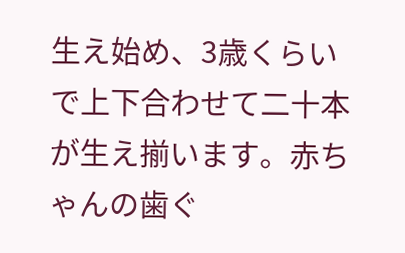生え始め、3歳くらいで上下合わせて二十本が生え揃います。赤ちゃんの歯ぐ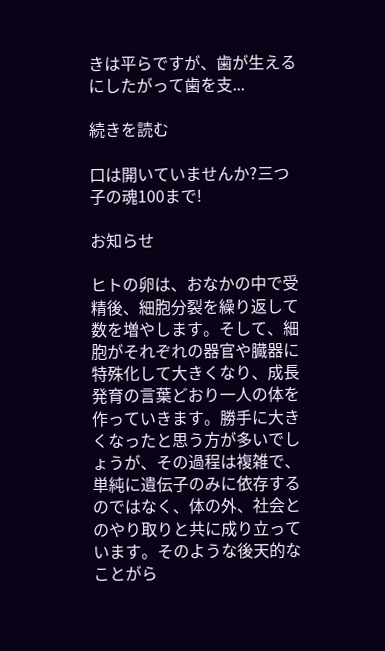きは平らですが、歯が生えるにしたがって歯を支...

続きを読む

口は開いていませんか?三つ子の魂100まで!

お知らせ

ヒトの卵は、おなかの中で受精後、細胞分裂を繰り返して数を増やします。そして、細胞がそれぞれの器官や臓器に特殊化して大きくなり、成長発育の言葉どおり一人の体を作っていきます。勝手に大きくなったと思う方が多いでしょうが、その過程は複雑で、単純に遺伝子のみに依存するのではなく、体の外、社会とのやり取りと共に成り立っています。そのような後天的なことがら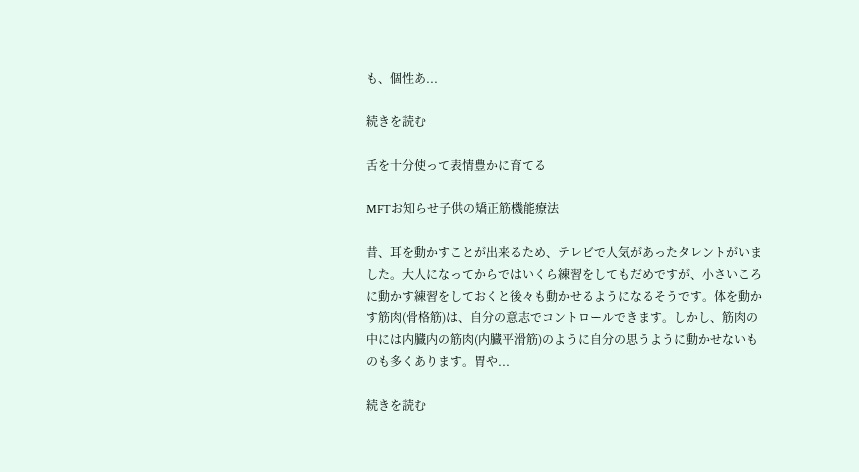も、個性あ...

続きを読む

舌を十分使って表情豊かに育てる

MFTお知らせ子供の矯正筋機能療法

昔、耳を動かすことが出来るため、テレビで人気があったタレントがいました。大人になってからではいくら練習をしてもだめですが、小さいころに動かす練習をしておくと後々も動かせるようになるそうです。体を動かす筋肉(骨格筋)は、自分の意志でコントロールできます。しかし、筋肉の中には内臓内の筋肉(内臓平滑筋)のように自分の思うように動かせないものも多くあります。胃や...

続きを読む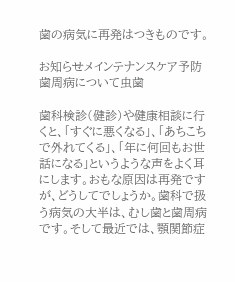歯の病気に再発はつきものです。

お知らせメインテナンスケア予防歯周病について虫歯

歯科検診(健診)や健康相談に行くと、「すぐに悪くなる」、「あちこちで外れてくる」、「年に何回もお世話になる」というような声をよく耳にします。おもな原因は再発ですが、どうしてでしょうか。歯科で扱う病気の大半は、むし歯と歯周病です。そして最近では、顎関節症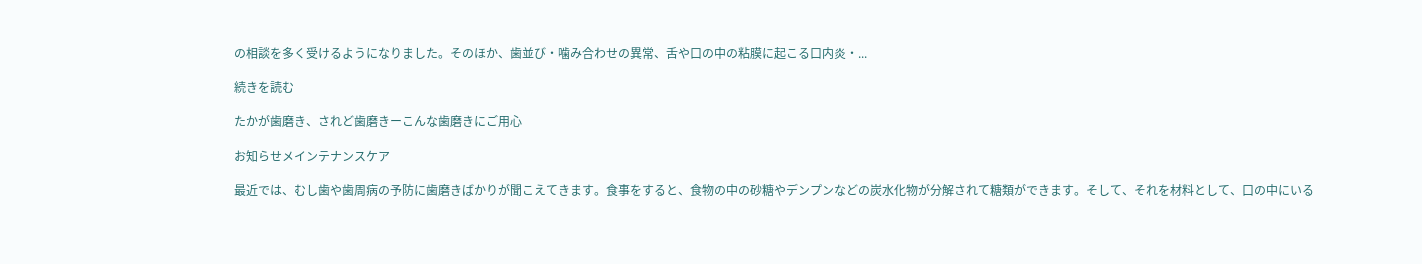の相談を多く受けるようになりました。そのほか、歯並び・噛み合わせの異常、舌や口の中の粘膜に起こる口内炎・...

続きを読む

たかが歯磨き、されど歯磨きーこんな歯磨きにご用心

お知らせメインテナンスケア

最近では、むし歯や歯周病の予防に歯磨きばかりが聞こえてきます。食事をすると、食物の中の砂糖やデンプンなどの炭水化物が分解されて糖類ができます。そして、それを材料として、口の中にいる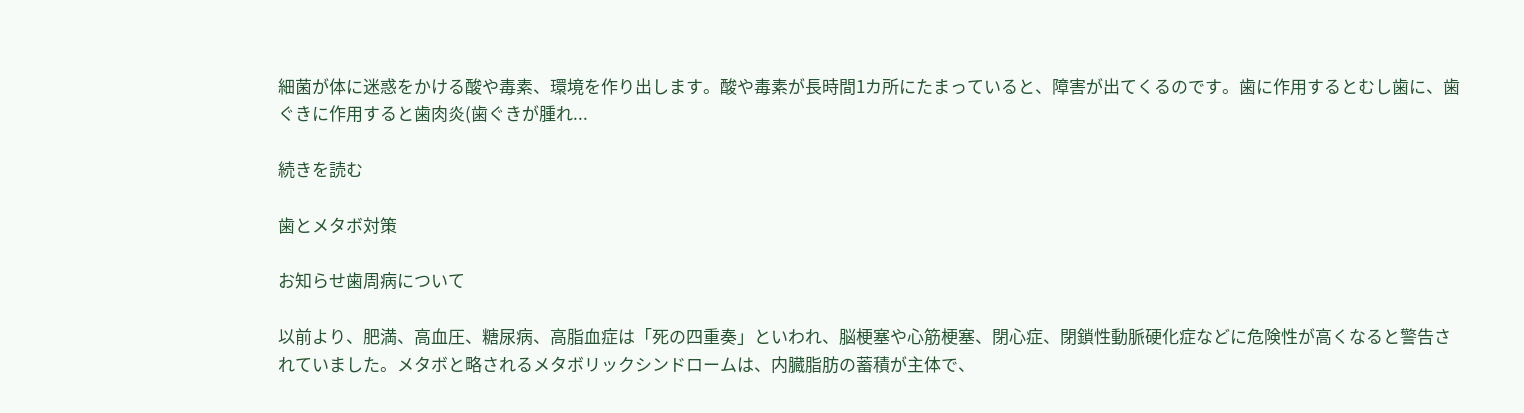細菌が体に迷惑をかける酸や毒素、環境を作り出します。酸や毒素が長時間1カ所にたまっていると、障害が出てくるのです。歯に作用するとむし歯に、歯ぐきに作用すると歯肉炎(歯ぐきが腫れ...

続きを読む

歯とメタボ対策

お知らせ歯周病について

以前より、肥満、高血圧、糖尿病、高脂血症は「死の四重奏」といわれ、脳梗塞や心筋梗塞、閉心症、閉鎖性動脈硬化症などに危険性が高くなると警告されていました。メタボと略されるメタボリックシンドロームは、内臓脂肪の蓄積が主体で、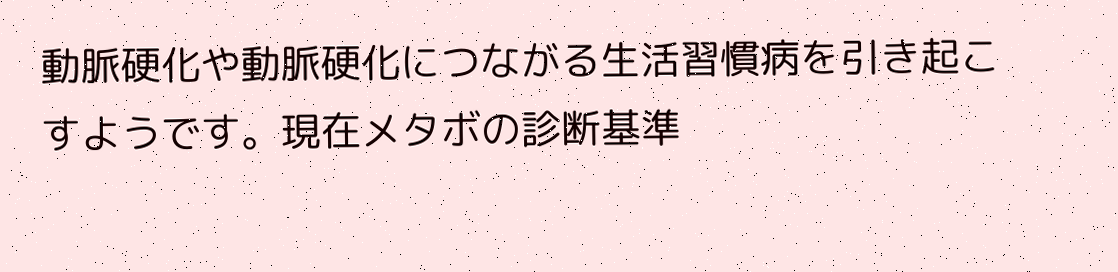動脈硬化や動脈硬化につながる生活習慣病を引き起こすようです。現在メタボの診断基準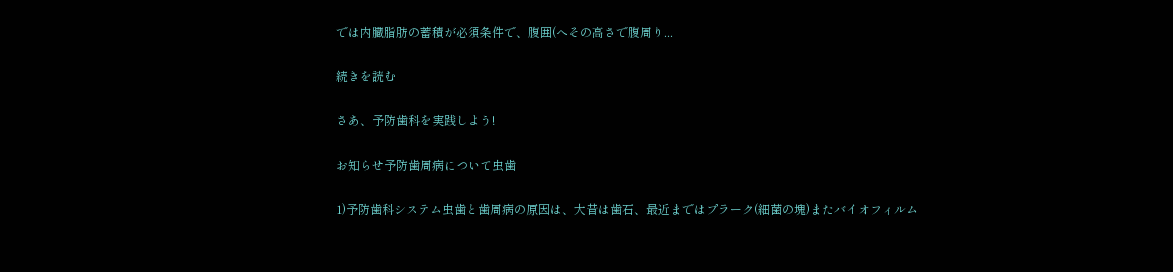では内臓脂肪の蓄積が必須条件で、腹囲(へその高さで腹周り...

続きを読む

さあ、予防歯科を実践しよう!

お知らせ予防歯周病について虫歯

1)予防歯科システム虫歯と歯周病の原因は、大昔は歯石、最近まではプラーク(細菌の塊)またバイオフィルム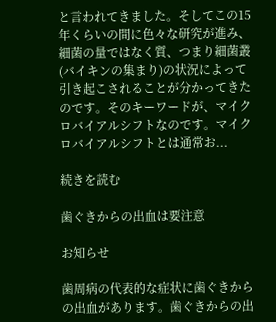と言われてきました。そしてこの15年くらいの間に色々な研究が進み、細菌の量ではなく質、つまり細菌叢(バイキンの集まり)の状況によって引き起こされることが分かってきたのです。そのキーワードが、マイクロバイアルシフトなのです。マイクロバイアルシフトとは通常お...

続きを読む

歯ぐきからの出血は要注意

お知らせ

歯周病の代表的な症状に歯ぐきからの出血があります。歯ぐきからの出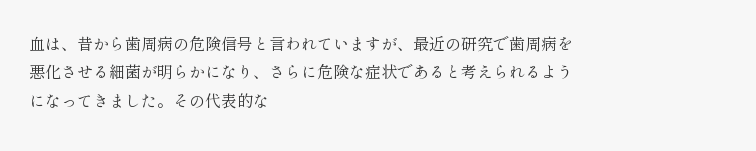血は、昔から歯周病の危険信号と言われていますが、最近の研究で歯周病を悪化させる細菌が明らかになり、さらに危険な症状であると考えられるようになってきました。その代表的な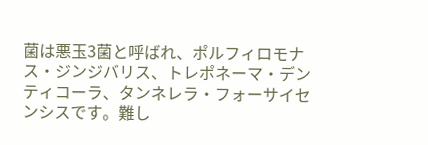菌は悪玉3菌と呼ばれ、ポルフィロモナス・ジンジバリス、トレポネーマ・デンティコーラ、タンネレラ・フォーサイセンシスです。難し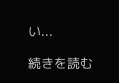い...

続きを読む